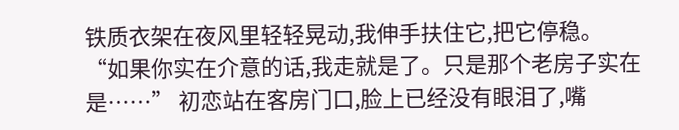铁质衣架在夜风里轻轻晃动,我伸手扶住它,把它停稳。 “如果你实在介意的话,我走就是了。只是那个老房子实在是……” 初恋站在客房门口,脸上已经没有眼泪了,嘴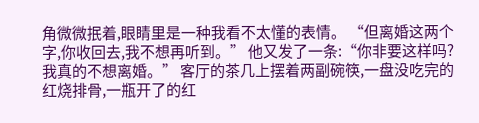角微微抿着,眼睛里是一种我看不太懂的表情。 “但离婚这两个字,你收回去,我不想再听到。” 他又发了一条:“你非要这样吗?我真的不想离婚。” 客厅的茶几上摆着两副碗筷,一盘没吃完的红烧排骨,一瓶开了的红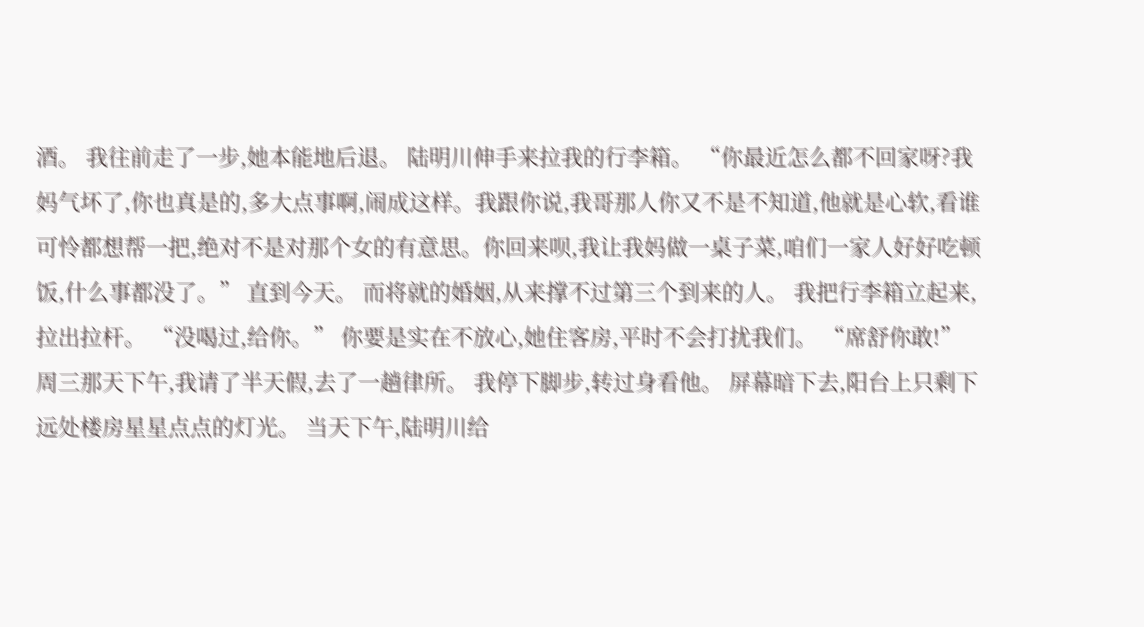酒。 我往前走了一步,她本能地后退。 陆明川伸手来拉我的行李箱。 “你最近怎么都不回家呀?我妈气坏了,你也真是的,多大点事啊,闹成这样。我跟你说,我哥那人你又不是不知道,他就是心软,看谁可怜都想帮一把,绝对不是对那个女的有意思。你回来呗,我让我妈做一桌子菜,咱们一家人好好吃顿饭,什么事都没了。” 直到今天。 而将就的婚姻,从来撑不过第三个到来的人。 我把行李箱立起来,拉出拉杆。 “没喝过,给你。” 你要是实在不放心,她住客房,平时不会打扰我们。 “席舒你敢!” 周三那天下午,我请了半天假,去了一趟律所。 我停下脚步,转过身看他。 屏幕暗下去,阳台上只剩下远处楼房星星点点的灯光。 当天下午,陆明川给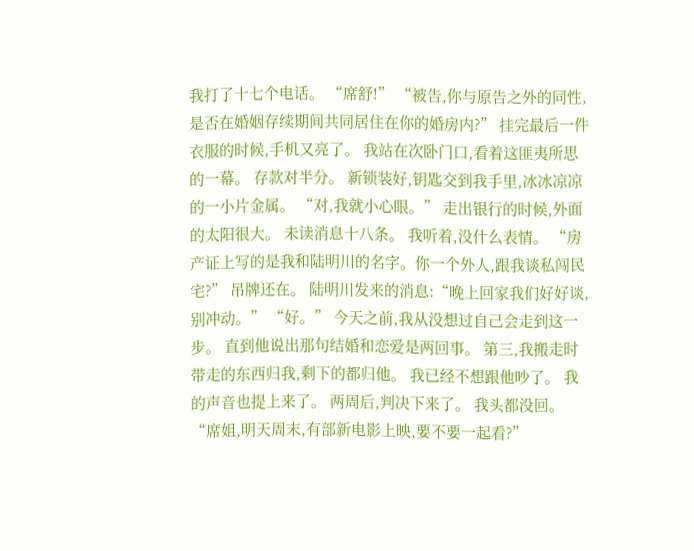我打了十七个电话。 “席舒!” “被告,你与原告之外的同性,是否在婚姻存续期间共同居住在你的婚房内?” 挂完最后一件衣服的时候,手机又亮了。 我站在次卧门口,看着这匪夷所思的一幕。 存款对半分。 新锁装好,钥匙交到我手里,冰冰凉凉的一小片金属。 “对,我就小心眼。” 走出银行的时候,外面的太阳很大。 未读消息十八条。 我听着,没什么表情。 “房产证上写的是我和陆明川的名字。你一个外人,跟我谈私闯民宅?” 吊牌还在。 陆明川发来的消息:“晚上回家我们好好谈,别冲动。” “好。” 今天之前,我从没想过自己会走到这一步。 直到他说出那句结婚和恋爱是两回事。 第三,我搬走时带走的东西归我,剩下的都归他。 我已经不想跟他吵了。 我的声音也提上来了。 两周后,判决下来了。 我头都没回。 “席姐,明天周末,有部新电影上映,要不要一起看?”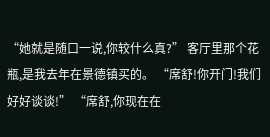“她就是随口一说,你较什么真?” 客厅里那个花瓶,是我去年在景德镇买的。 “席舒!你开门!我们好好谈谈!” “席舒,你现在在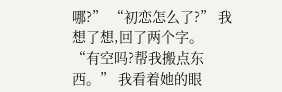哪?” “初恋怎么了?” 我想了想,回了两个字。 “有空吗?帮我搬点东西。” 我看着她的眼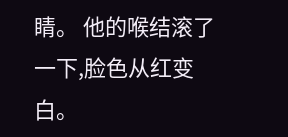睛。 他的喉结滚了一下,脸色从红变白。